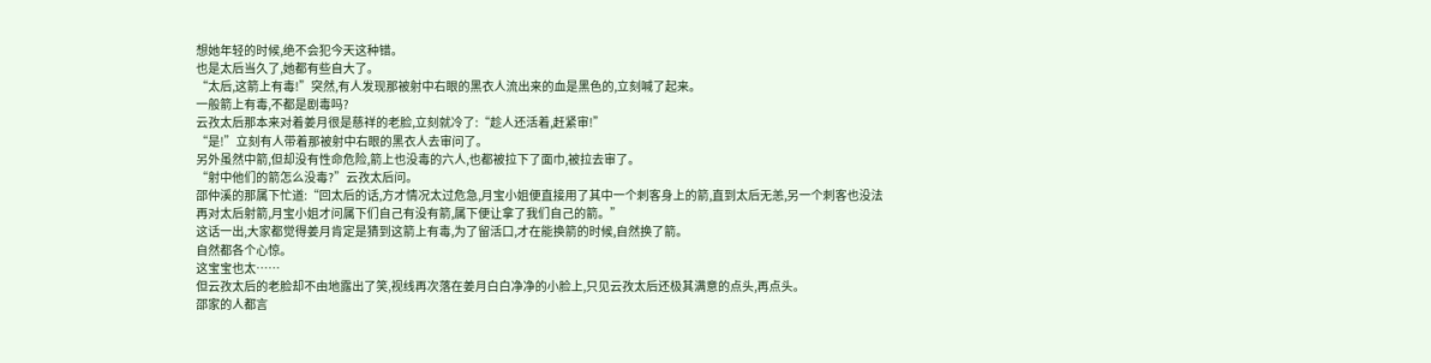想她年轻的时候,绝不会犯今天这种错。
也是太后当久了,她都有些自大了。
“太后,这箭上有毒!”突然,有人发现那被射中右眼的黑衣人流出来的血是黑色的,立刻喊了起来。
一般箭上有毒,不都是剧毒吗?
云孜太后那本来对着姜月很是慈祥的老脸,立刻就冷了:“趁人还活着,赶紧审!”
“是!”立刻有人带着那被射中右眼的黑衣人去审问了。
另外虽然中箭,但却没有性命危险,箭上也没毒的六人,也都被拉下了面巾,被拉去审了。
“射中他们的箭怎么没毒?”云孜太后问。
邵仲溪的那属下忙道:“回太后的话,方才情况太过危急,月宝小姐便直接用了其中一个刺客身上的箭,直到太后无恙,另一个刺客也没法再对太后射箭,月宝小姐才问属下们自己有没有箭,属下便让拿了我们自己的箭。”
这话一出,大家都觉得姜月肯定是猜到这箭上有毒,为了留活口,才在能换箭的时候,自然换了箭。
自然都各个心惊。
这宝宝也太……
但云孜太后的老脸却不由地露出了笑,视线再次落在姜月白白净净的小脸上,只见云孜太后还极其满意的点头,再点头。
邵家的人都言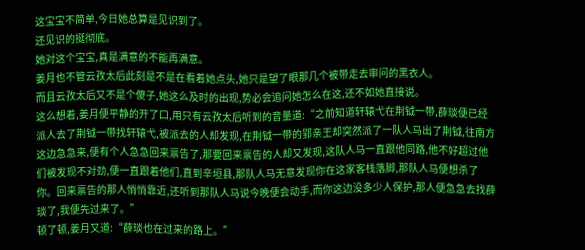这宝宝不简单,今日她总算是见识到了。
还见识的挺彻底。
她对这个宝宝,真是满意的不能再满意。
姜月也不管云孜太后此刻是不是在看着她点头,她只是望了眼那几个被带走去审问的黑衣人。
而且云孜太后又不是个傻子,她这么及时的出现,势必会追问她怎么在这,还不如她直接说。
这么想着,姜月便平静的开了口,用只有云孜太后听到的音量道:“之前知道轩辕弋在荆钺一带,薛琰便已经派人去了荆钺一带找轩辕弋,被派去的人却发现,在荆钺一带的郢亲王却突然派了一队人马出了荆钺,往南方这边急急来,便有个人急急回来禀告了,那要回来禀告的人却又发现,这队人马一直跟他同路,他不好超过他们被发现不对劲,便一直跟着他们,直到辛垣县,那队人马无意发现你在这家客栈落脚,那队人马便想杀了你。回来禀告的那人悄悄靠近,还听到那队人马说今晚便会动手,而你这边没多少人保护,那人便急急去找薛琰了,我便先过来了。”
顿了顿,姜月又道:“薛琰也在过来的路上。”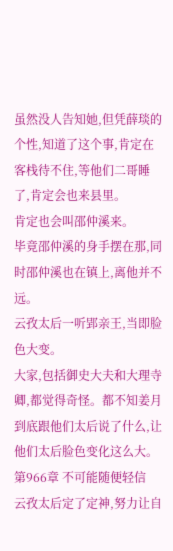虽然没人告知她,但凭薛琰的个性,知道了这个事,肯定在客栈待不住,等他们二哥睡了,肯定会也来县里。
肯定也会叫邵仲溪来。
毕竟邵仲溪的身手摆在那,同时邵仲溪也在镇上,离他并不远。
云孜太后一听郢亲王,当即脸色大变。
大家,包括御史大夫和大理寺卿,都觉得奇怪。都不知姜月到底跟他们太后说了什么,让他们太后脸色变化这么大。
第966章 不可能随便轻信
云孜太后定了定神,努力让自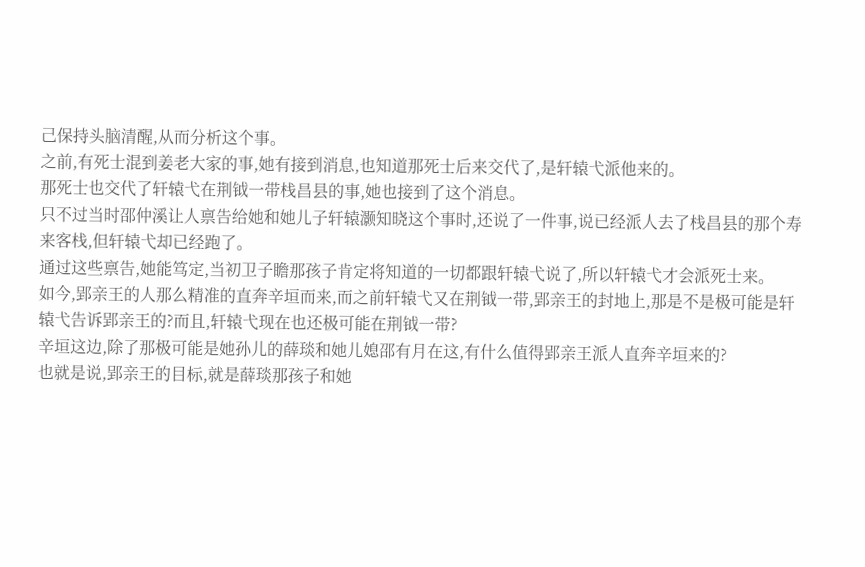己保持头脑清醒,从而分析这个事。
之前,有死士混到姜老大家的事,她有接到消息,也知道那死士后来交代了,是轩辕弋派他来的。
那死士也交代了轩辕弋在荆钺一带栈昌县的事,她也接到了这个消息。
只不过当时邵仲溪让人禀告给她和她儿子轩辕灏知晓这个事时,还说了一件事,说已经派人去了栈昌县的那个寿来客栈,但轩辕弋却已经跑了。
通过这些禀告,她能笃定,当初卫子瞻那孩子肯定将知道的一切都跟轩辕弋说了,所以轩辕弋才会派死士来。
如今,郢亲王的人那么精准的直奔辛垣而来,而之前轩辕弋又在荆钺一带,郢亲王的封地上,那是不是极可能是轩辕弋告诉郢亲王的?而且,轩辕弋现在也还极可能在荆钺一带?
辛垣这边,除了那极可能是她孙儿的薛琰和她儿媳邵有月在这,有什么值得郢亲王派人直奔辛垣来的?
也就是说,郢亲王的目标,就是薛琰那孩子和她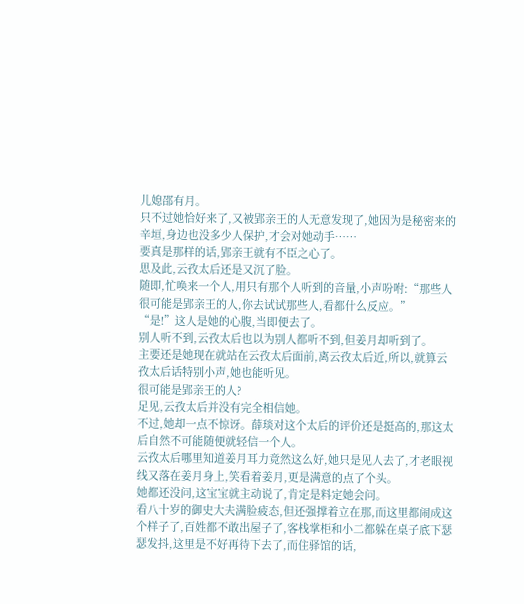儿媳邵有月。
只不过她恰好来了,又被郢亲王的人无意发现了,她因为是秘密来的辛垣,身边也没多少人保护,才会对她动手……
要真是那样的话,郢亲王就有不臣之心了。
思及此,云孜太后还是又沉了脸。
随即,忙唤来一个人,用只有那个人听到的音量,小声吩咐:“那些人很可能是郢亲王的人,你去试试那些人,看都什么反应。”
“是!”这人是她的心腹,当即便去了。
别人听不到,云孜太后也以为别人都听不到,但姜月却听到了。
主要还是她现在就站在云孜太后面前,离云孜太后近,所以,就算云孜太后话特别小声,她也能听见。
很可能是郢亲王的人?
足见,云孜太后并没有完全相信她。
不过,她却一点不惊讶。薛琰对这个太后的评价还是挺高的,那这太后自然不可能随便就轻信一个人。
云孜太后哪里知道姜月耳力竟然这么好,她只是见人去了,才老眼视线又落在姜月身上,笑看着姜月,更是满意的点了个头。
她都还没问,这宝宝就主动说了,肯定是料定她会问。
看八十岁的御史大夫满脸疲态,但还强撑着立在那,而这里都闹成这个样子了,百姓都不敢出屋子了,客栈掌柜和小二都躲在桌子底下瑟瑟发抖,这里是不好再待下去了,而住驿馆的话,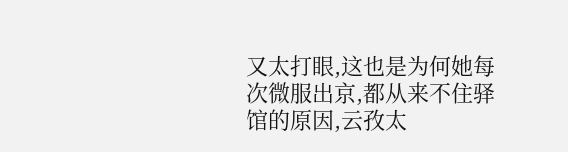又太打眼,这也是为何她每次微服出京,都从来不住驿馆的原因,云孜太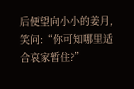后便望向小小的姜月,笑问:“你可知哪里适合哀家暂住?”